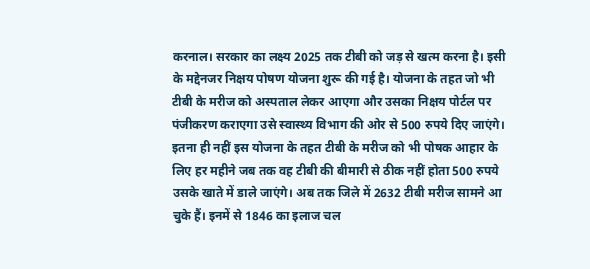करनाल। सरकार का लक्ष्य 2025 तक टीबी को जड़ से खत्म करना है। इसी के मद्देनजर निक्षय पोषण योजना शुरू की गई है। योजना के तहत जो भी टीबी के मरीज को अस्पताल लेकर आएगा और उसका निक्षय पोर्टल पर पंजीकरण कराएगा उसे स्वास्थ्य विभाग की ओर से 500 रुपये दिए जाएंगे। इतना ही नहीं इस योजना के तहत टीबी के मरीज को भी पोषक आहार के लिए हर महीने जब तक वह टीबी की बीमारी से ठीक नहीं होता 500 रुपये उसके खाते में डाले जाएंगे। अब तक जिले में 2632 टीबी मरीज सामने आ चुके हैं। इनमें से 1846 का इलाज चल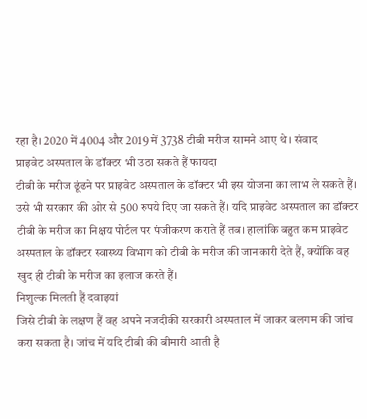रहा है। 2020 में 4004 और 2019 में 3738 टीबी मरीज सामने आए थे। संवाद
प्राइवेट अस्पताल के डॉक्टर भी उठा सकते हैं फायदा
टीबी के मरीज ढूंढने पर प्राइवेट अस्पताल के डॉक्टर भी इस योजना का लाभ ले सकते हैं। उसे भी सरकार की ओर से 500 रुपये दिए जा सकते हैं। यदि प्राइवेट अस्पताल का डॉक्टर टीबी के मरीज का निक्षय पोर्टल पर पंजीकरण कराते हैं तब। हालांकि बहुत कम प्राइवेट अस्पताल के डॉक्टर स्वास्थ्य विभाग को टीबी के मरीज की जानकारी देते हैं, क्योंकि वह खुद ही टीबी के मरीज का इलाज करते हैं।
निशुल्क मिलती हैं दवाइयां
जिसे टीबी के लक्षण हैं वह अपने नजदीकी सरकारी अस्पताल में जाकर बलगम की जांच करा सकता है। जांच में यदि टीबी की बीमारी आती है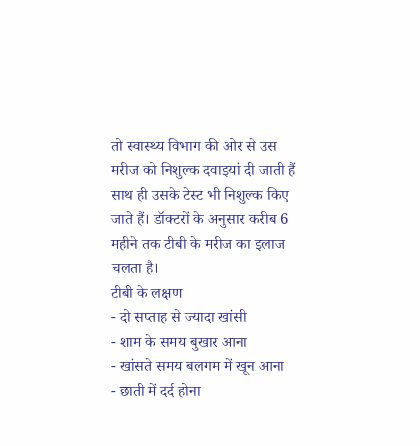तो स्वास्थ्य विभाग की ओर से उस मरीज को निशुल्क दवाइयां दी जाती हैं साथ ही उसके टेस्ट भी निशुल्क किए जाते हैं। डॉक्टरों के अनुसार करीब 6 महीने तक टीबी के मरीज का इलाज चलता है।
टीबी के लक्षण
- दो सप्ताह से ज्यादा खांसी
- शाम के समय बुखार आना
- खांसते समय बलगम में खून आना
- छाती में दर्द होना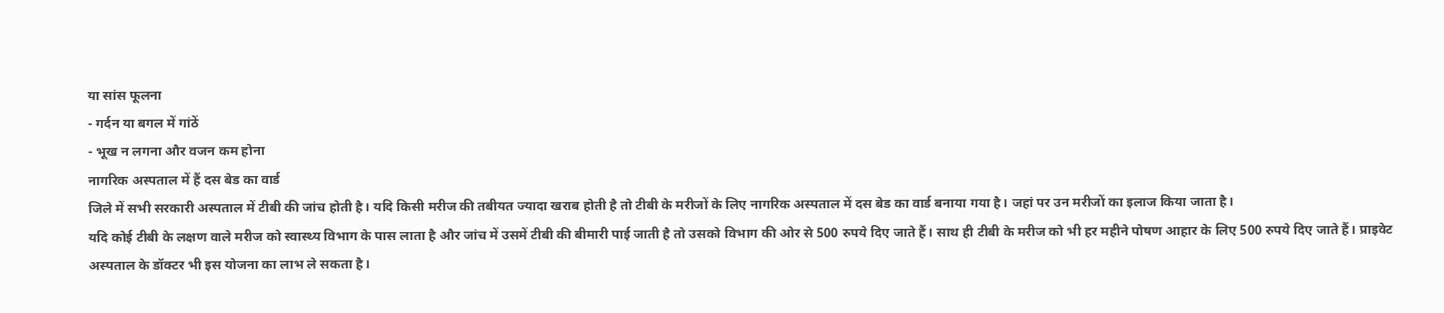या सांस फूलना
- गर्दन या बगल में गांठें
- भूख न लगना और वजन कम होना
नागरिक अस्पताल में हैं दस बेड का वार्ड
जिले में सभी सरकारी अस्पताल में टीबी की जांच होती है। यदि किसी मरीज की तबीयत ज्यादा खराब होती है तो टीबी के मरीजों के लिए नागरिक अस्पताल में दस बेड का वार्ड बनाया गया है। जहां पर उन मरीजों का इलाज किया जाता है।
यदि कोई टीबी के लक्षण वाले मरीज को स्वास्थ्य विभाग के पास लाता है और जांच में उसमें टीबी की बीमारी पाई जाती है तो उसको विभाग की ओर से 500 रुपये दिए जाते हैं। साथ ही टीबी के मरीज को भी हर महीने पोषण आहार के लिए 500 रुपये दिए जाते हैं। प्राइवेट अस्पताल के डॉक्टर भी इस योजना का लाभ ले सकता है।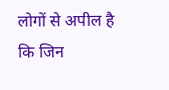लोगों से अपील है कि जिन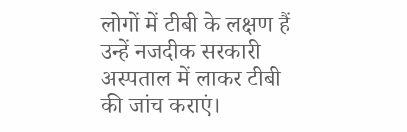लोगों में टीबी के लक्षण हैं उन्हें नजदीक सरकारी अस्पताल में लाकर टीबी की जांच कराएं।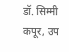डॉ. सिम्मी कपूर, उप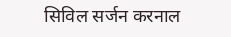सिविल सर्जन करनाल